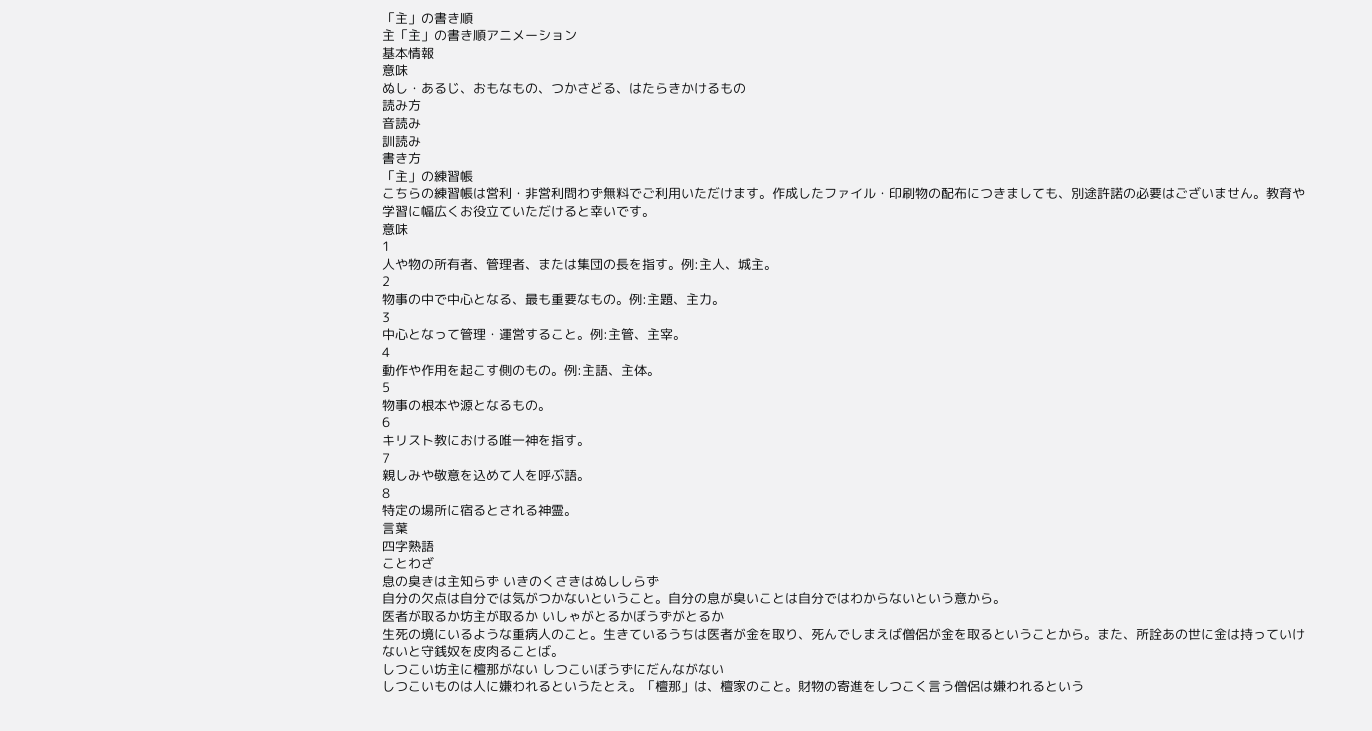「主」の書き順
主「主」の書き順アニメーション
基本情報
意味
ぬし・あるじ、おもなもの、つかさどる、はたらきかけるもの
読み方
音読み
訓読み
書き方
「主」の練習帳
こちらの練習帳は営利・非営利問わず無料でご利用いただけます。作成したファイル・印刷物の配布につきましても、別途許諾の必要はございません。教育や学習に幅広くお役立ていただけると幸いです。
意味
1
人や物の所有者、管理者、または集団の長を指す。例:主人、城主。
2
物事の中で中心となる、最も重要なもの。例:主題、主力。
3
中心となって管理・運営すること。例:主管、主宰。
4
動作や作用を起こす側のもの。例:主語、主体。
5
物事の根本や源となるもの。
6
キリスト教における唯一神を指す。
7
親しみや敬意を込めて人を呼ぶ語。
8
特定の場所に宿るとされる神霊。
言葉
四字熟語
ことわざ
息の臭きは主知らず いきのくさきはぬししらず
自分の欠点は自分では気がつかないということ。自分の息が臭いことは自分ではわからないという意から。
医者が取るか坊主が取るか いしゃがとるかぼうずがとるか
生死の境にいるような重病人のこと。生きているうちは医者が金を取り、死んでしまえば僧侶が金を取るということから。また、所詮あの世に金は持っていけないと守銭奴を皮肉ることば。
しつこい坊主に檀那がない しつこいぼうずにだんながない
しつこいものは人に嫌われるというたとえ。「檀那」は、檀家のこと。財物の寄進をしつこく言う僧侶は嫌われるという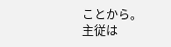ことから。
主従は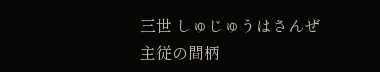三世 しゅじゅうはさんぜ
主従の間柄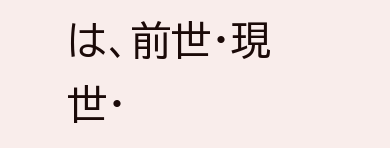は、前世・現世・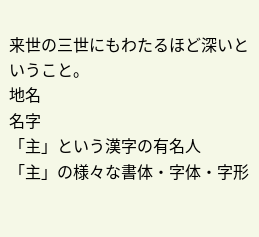来世の三世にもわたるほど深いということ。
地名
名字
「主」という漢字の有名人
「主」の様々な書体・字体・字形